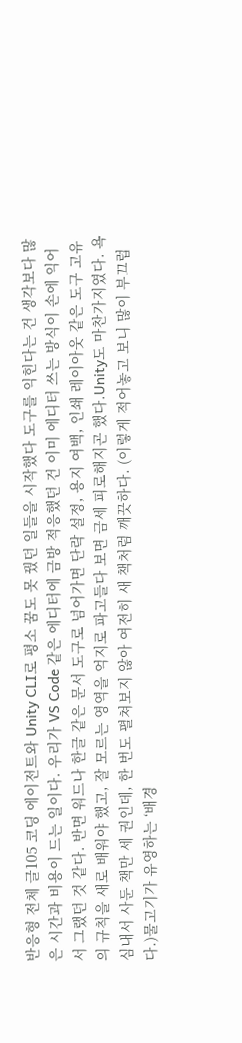반응형 전체 글105 코딩 에이전트와 Unity CLI로 평소 꿈도 못 꿨던 일들을 시작했다 도구를 익힌다는 건 생각보다 많은 시간과 비용이 드는 일이다. 우리가 VS Code 같은 에디터에 금방 적응했던 건 이미 에디터 쓰는 방식이 손에 익어서 그랬던 것 같다. 반면 워드나 한글 같은 문서 도구로 넘어가면 단락 설정, 용지 여백, 인쇄 레이아웃 같은 도구 고유의 규칙을 새로 배워야 했고, 잘 모르는 영역을 억지로 파고들다 보면 금세 피로해지곤 했다.Unity도 마찬가지였다. 욕심내서 사둔 책만 세 권인데, 한 번도 펼쳐보지 않아 여전히 새 책처럼 깨끗하다. (이렇게 적어놓고 보니 많이 부끄럽다.)물고기가 유영하는 ‘배경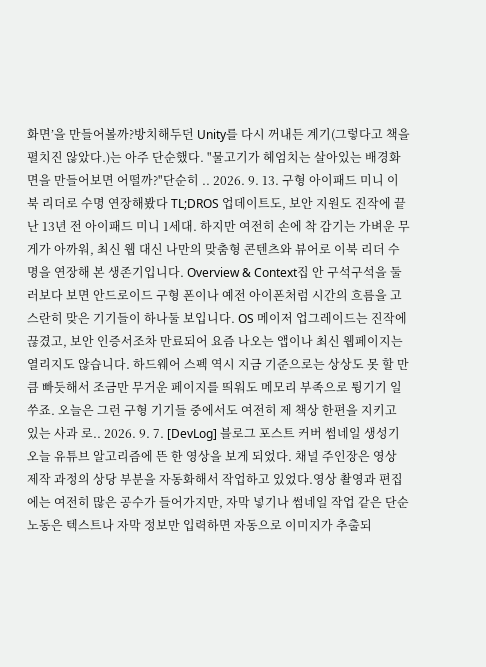화면’을 만들어볼까?방치해두던 Unity를 다시 꺼내든 계기(그렇다고 책을 펼치진 않았다.)는 아주 단순했다. "물고기가 헤엄치는 살아있는 배경화면을 만들어보면 어떨까?"단순히 .. 2026. 9. 13. 구형 아이패드 미니 이북 리더로 수명 연장해봤다 TL;DROS 업데이트도, 보안 지원도 진작에 끝난 13년 전 아이패드 미니 1세대. 하지만 여전히 손에 착 감기는 가벼운 무게가 아까워, 최신 웹 대신 나만의 맞춤형 콘텐츠와 뷰어로 이북 리더 수명을 연장해 본 생존기입니다. Overview & Context집 안 구석구석을 둘러보다 보면 안드로이드 구형 폰이나 예전 아이폰처럼 시간의 흐름을 고스란히 맞은 기기들이 하나둘 보입니다. OS 메이저 업그레이드는 진작에 끊겼고, 보안 인증서조차 만료되어 요즘 나오는 앱이나 최신 웹페이지는 열리지도 않습니다. 하드웨어 스펙 역시 지금 기준으로는 상상도 못 할 만큼 빠듯해서 조금만 무거운 페이지를 띄워도 메모리 부족으로 튕기기 일쑤죠. 오늘은 그런 구형 기기들 중에서도 여전히 제 책상 한편을 지키고 있는 사과 로.. 2026. 9. 7. [DevLog] 블로그 포스트 커버 썸네일 생성기 오늘 유튜브 알고리즘에 뜬 한 영상을 보게 되었다. 채널 주인장은 영상 제작 과정의 상당 부분을 자동화해서 작업하고 있었다.영상 촬영과 편집에는 여전히 많은 공수가 들어가지만, 자막 넣기나 썸네일 작업 같은 단순 노동은 텍스트나 자막 정보만 입력하면 자동으로 이미지가 추출되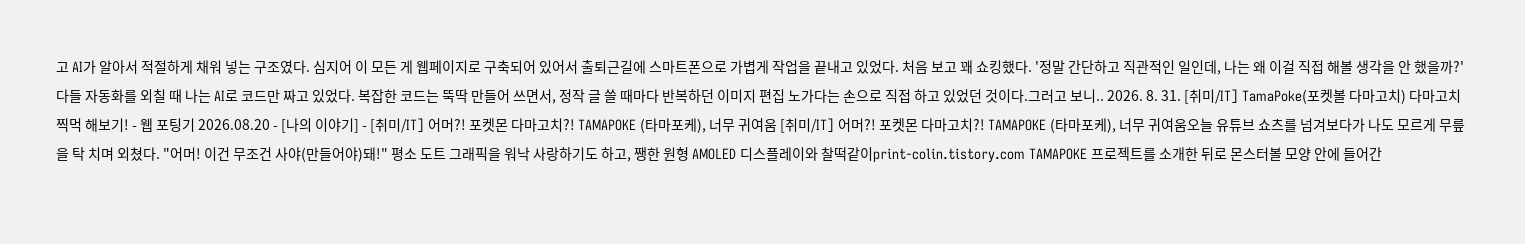고 AI가 알아서 적절하게 채워 넣는 구조였다. 심지어 이 모든 게 웹페이지로 구축되어 있어서 출퇴근길에 스마트폰으로 가볍게 작업을 끝내고 있었다. 처음 보고 꽤 쇼킹했다. '정말 간단하고 직관적인 일인데, 나는 왜 이걸 직접 해볼 생각을 안 했을까?'다들 자동화를 외칠 때 나는 AI로 코드만 짜고 있었다. 복잡한 코드는 뚝딱 만들어 쓰면서, 정작 글 쓸 때마다 반복하던 이미지 편집 노가다는 손으로 직접 하고 있었던 것이다.그러고 보니.. 2026. 8. 31. [취미/IT] TamaPoke(포켓볼 다마고치) 다마고치 찍먹 해보기! - 웹 포팅기 2026.08.20 - [나의 이야기] - [취미/IT] 어머?! 포켓몬 다마고치?! TAMAPOKE (타마포케), 너무 귀여움 [취미/IT] 어머?! 포켓몬 다마고치?! TAMAPOKE (타마포케), 너무 귀여움오늘 유튜브 쇼츠를 넘겨보다가 나도 모르게 무릎을 탁 치며 외쳤다. "어머! 이건 무조건 사야(만들어야)돼!" 평소 도트 그래픽을 워낙 사랑하기도 하고, 쨍한 원형 AMOLED 디스플레이와 찰떡같이print-colin.tistory.com TAMAPOKE 프로젝트를 소개한 뒤로 몬스터볼 모양 안에 들어간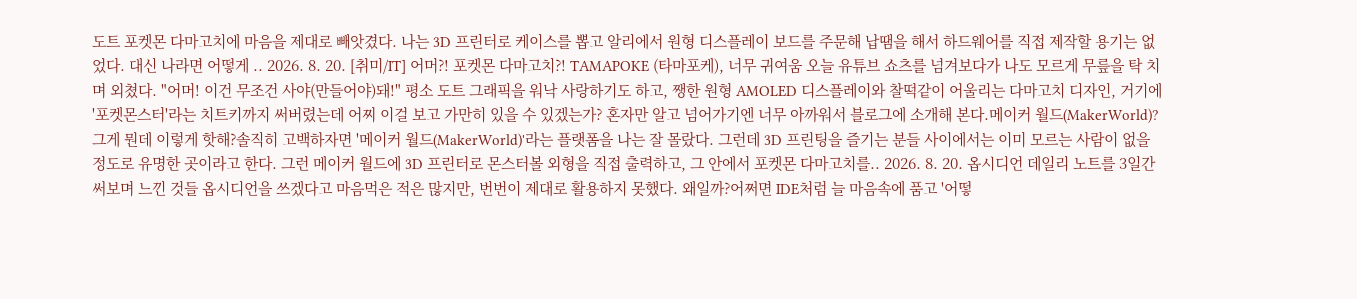도트 포켓몬 다마고치에 마음을 제대로 빼앗겼다. 나는 3D 프린터로 케이스를 뽑고 알리에서 원형 디스플레이 보드를 주문해 납땜을 해서 하드웨어를 직접 제작할 용기는 없었다. 대신 나라면 어떻게 .. 2026. 8. 20. [취미/IT] 어머?! 포켓몬 다마고치?! TAMAPOKE (타마포케), 너무 귀여움 오늘 유튜브 쇼츠를 넘겨보다가 나도 모르게 무릎을 탁 치며 외쳤다. "어머! 이건 무조건 사야(만들어야)돼!" 평소 도트 그래픽을 워낙 사랑하기도 하고, 쨍한 원형 AMOLED 디스플레이와 찰떡같이 어울리는 다마고치 디자인, 거기에 '포켓몬스터'라는 치트키까지 써버렸는데 어찌 이걸 보고 가만히 있을 수 있겠는가? 혼자만 알고 넘어가기엔 너무 아까워서 블로그에 소개해 본다.메이커 월드(MakerWorld)? 그게 뭔데 이렇게 핫해?솔직히 고백하자면 '메이커 월드(MakerWorld)'라는 플랫폼을 나는 잘 몰랐다. 그런데 3D 프린팅을 즐기는 분들 사이에서는 이미 모르는 사람이 없을 정도로 유명한 곳이라고 한다. 그런 메이커 월드에 3D 프린터로 몬스터볼 외형을 직접 출력하고, 그 안에서 포켓몬 다마고치를.. 2026. 8. 20. 옵시디언 데일리 노트를 3일간 써보며 느낀 것들 옵시디언을 쓰겠다고 마음먹은 적은 많지만, 번번이 제대로 활용하지 못했다. 왜일까?어쩌면 IDE처럼 늘 마음속에 품고 '어떻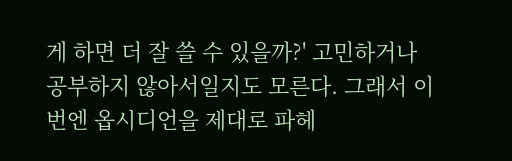게 하면 더 잘 쓸 수 있을까?' 고민하거나 공부하지 않아서일지도 모른다. 그래서 이번엔 옵시디언을 제대로 파헤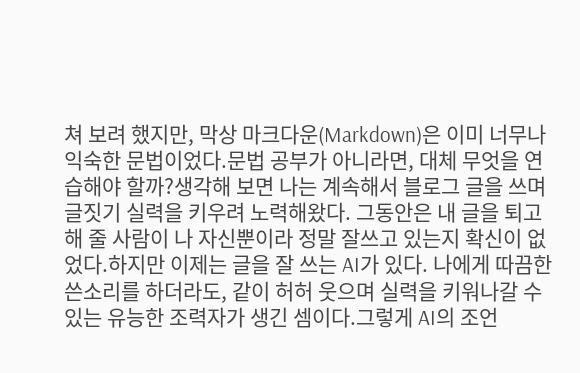쳐 보려 했지만, 막상 마크다운(Markdown)은 이미 너무나 익숙한 문법이었다.문법 공부가 아니라면, 대체 무엇을 연습해야 할까?생각해 보면 나는 계속해서 블로그 글을 쓰며 글짓기 실력을 키우려 노력해왔다. 그동안은 내 글을 퇴고해 줄 사람이 나 자신뿐이라 정말 잘쓰고 있는지 확신이 없었다.하지만 이제는 글을 잘 쓰는 AI가 있다. 나에게 따끔한 쓴소리를 하더라도, 같이 허허 웃으며 실력을 키워나갈 수 있는 유능한 조력자가 생긴 셈이다.그렇게 AI의 조언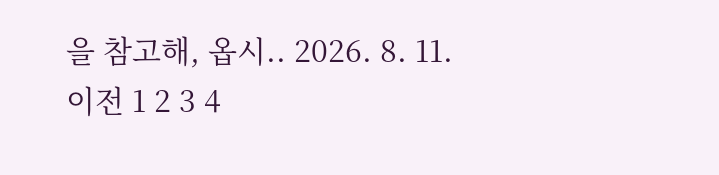을 참고해, 옵시.. 2026. 8. 11. 이전 1 2 3 4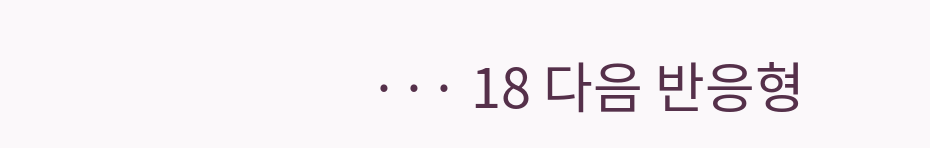··· 18 다음 반응형